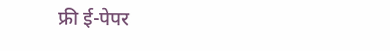फ्री ई-पेपर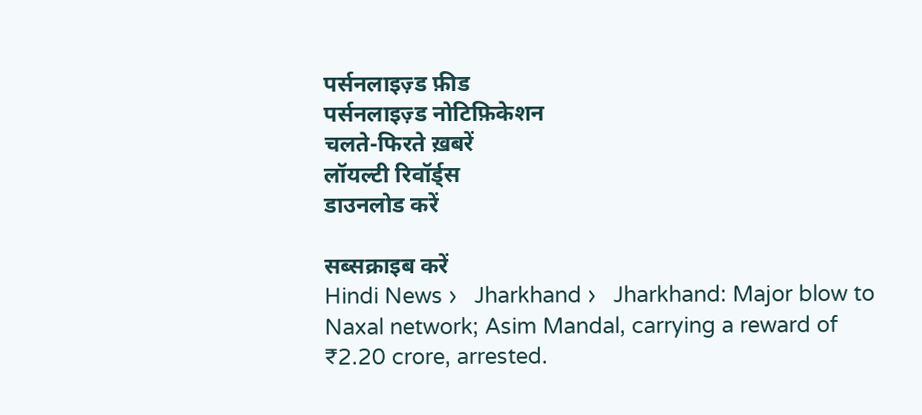पर्सनलाइज़्ड फ़ीड
पर्सनलाइज़्ड नोटिफ़िकेशन
चलते-फिरते ख़बरें
लॉयल्टी रिवॉर्ड्स
डाउनलोड करें

सब्सक्राइब करें
Hindi News ›   Jharkhand ›   Jharkhand: Major blow to Naxal network; Asim Mandal, carrying a reward of ₹2.20 crore, arrested.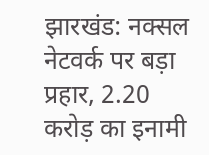झारखंड: नक्सल नेटवर्क पर बड़ा प्रहार, 2.20 करोड़ का इनामी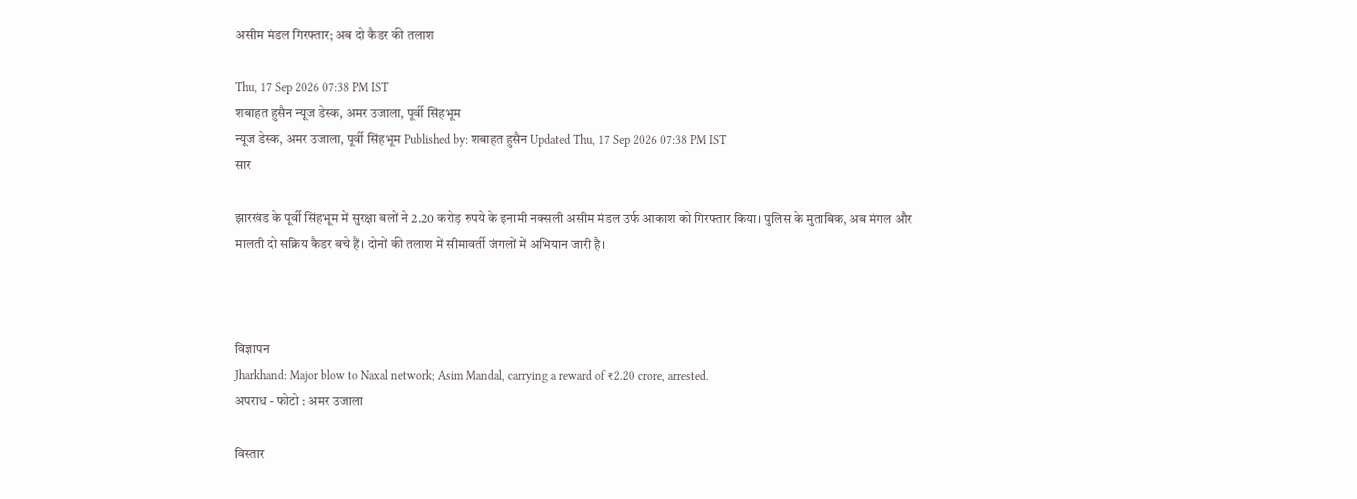असीम मंडल गिरफ्तार; अब दो कैडर की तलाश

Thu, 17 Sep 2026 07:38 PM IST
शबाहत हुसैन न्यूज डेस्क, अमर उजाला, पूर्वी सिंहभूम
न्यूज डेस्क, अमर उजाला, पूर्वी सिंहभूम Published by: शबाहत हुसैन Updated Thu, 17 Sep 2026 07:38 PM IST
सार

झारखंड के पूर्वी सिंहभूम में सुरक्षा बलों ने 2.20 करोड़ रुपये के इनामी नक्सली असीम मंडल उर्फ आकाश को गिरफ्तार किया। पुलिस के मुताबिक, अब मंगल और मालती दो सक्रिय कैडर बचे हैं। दोनों की तलाश में सीमावर्ती जंगलों में अभियान जारी है।



विज्ञापन
Jharkhand: Major blow to Naxal network; Asim Mandal, carrying a reward of ₹2.20 crore, arrested.
अपराध - फोटो : अमर उजाला

विस्तार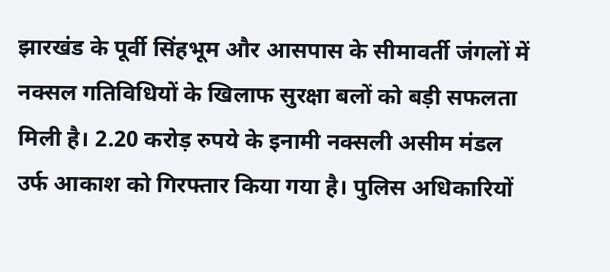झारखंड के पूर्वी सिंहभूम और आसपास के सीमावर्ती जंगलों में नक्सल गतिविधियों के खिलाफ सुरक्षा बलों को बड़ी सफलता मिली है। 2.20 करोड़ रुपये के इनामी नक्सली असीम मंडल उर्फ आकाश को गिरफ्तार किया गया है। पुलिस अधिकारियों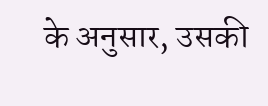के अनुसार, उसकी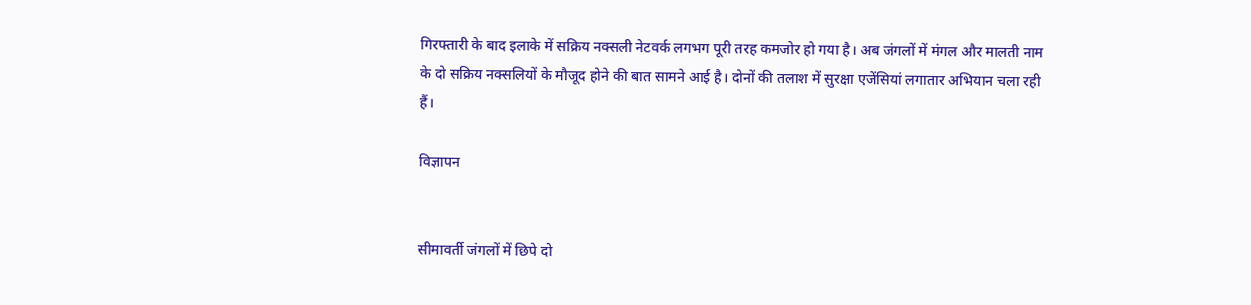गिरफ्तारी के बाद इलाके में सक्रिय नक्सली नेटवर्क लगभग पूरी तरह कमजोर हो गया है। अब जंगलों में मंगल और मालती नाम के दो सक्रिय नक्सलियों के मौजूद होने की बात सामने आई है। दोनों की तलाश में सुरक्षा एजेंसियां लगातार अभियान चला रही हैं।

विज्ञापन


सीमावर्ती जंगलों में छिपे दो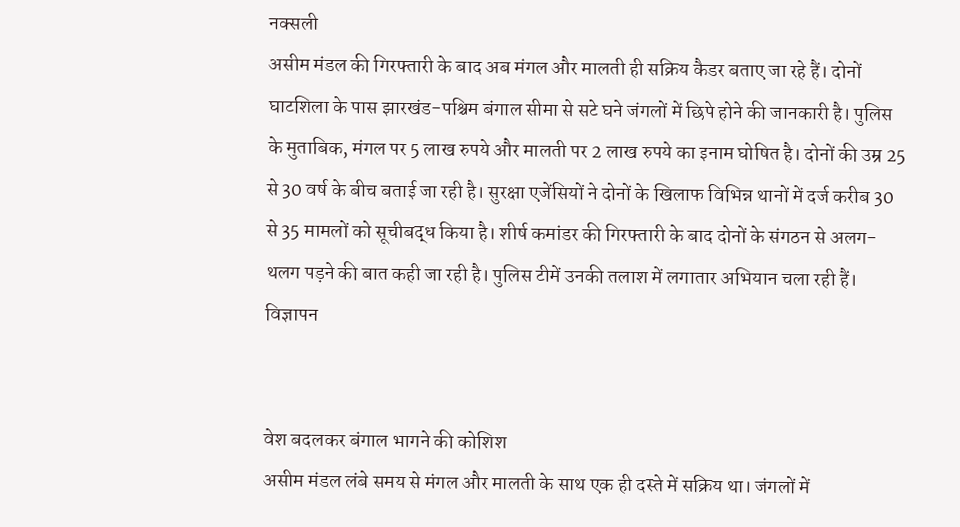नक्सली
असीम मंडल की गिरफ्तारी के बाद अब मंगल और मालती ही सक्रिय कैडर बताए जा रहे हैं। दोनों घाटशिला के पास झारखंड-पश्चिम बंगाल सीमा से सटे घने जंगलों में छिपे होने की जानकारी है। पुलिस के मुताबिक, मंगल पर 5 लाख रुपये और मालती पर 2 लाख रुपये का इनाम घोषित है। दोनों की उम्र 25 से 30 वर्ष के बीच बताई जा रही है। सुरक्षा एजेंसियों ने दोनों के खिलाफ विभिन्न थानों में दर्ज करीब 30 से 35 मामलों को सूचीबद्ध किया है। शीर्ष कमांडर की गिरफ्तारी के बाद दोनों के संगठन से अलग-थलग पड़ने की बात कही जा रही है। पुलिस टीमें उनकी तलाश में लगातार अभियान चला रही हैं।
विज्ञापन


वेश बदलकर बंगाल भागने की कोशिश
असीम मंडल लंबे समय से मंगल और मालती के साथ एक ही दस्ते में सक्रिय था। जंगलों में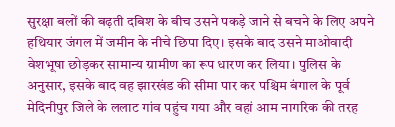सुरक्षा बलों की बढ़ती दबिश के बीच उसने पकड़े जाने से बचने के लिए अपने हथियार जंगल में जमीन के नीचे छिपा दिए। इसके बाद उसने माओवादी वेशभूषा छोड़कर सामान्य ग्रामीण का रूप धारण कर लिया। पुलिस के अनुसार, इसके बाद वह झारखंड की सीमा पार कर पश्चिम बंगाल के पूर्व मेदिनीपुर जिले के ललाट गांव पहुंच गया और वहां आम नागरिक की तरह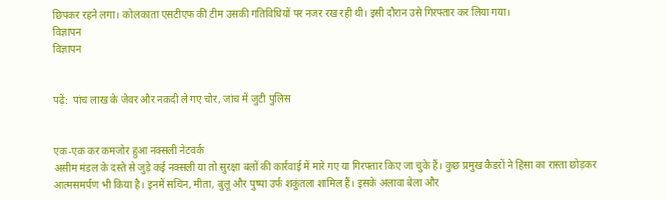छिपकर रहने लगा। कोलकाता एसटीएफ की टीम उसकी गतिविधियों पर नजर रख रही थी। इसी दौरान उसे गिरफ्तार कर लिया गया।
विज्ञापन
विज्ञापन


पढ़ें:  पांच लाख के जेवर और नकदी ले गए चोर, जांच में जुटी पुलिस


एक-एक कर कमजोर हुआ नक्सली नेटवर्क
असीम मंडल के दस्ते से जुड़े कई नक्सली या तो सुरक्षा बलों की कार्रवाई में मारे गए या गिरफ्तार किए जा चुके हैं। कुछ प्रमुख कैडरों ने हिंसा का रास्ता छोड़कर आत्मसमर्पण भी किया है। इनमें सचिन, मीता, बुलू और पुष्पा उर्फ शकुंतला शामिल हैं। इसके अलावा बेला और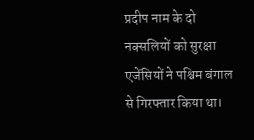प्रदीप नाम के दो नक्सलियों को सुरक्षा एजेंसियों ने पश्चिम बंगाल से गिरफ्तार किया था।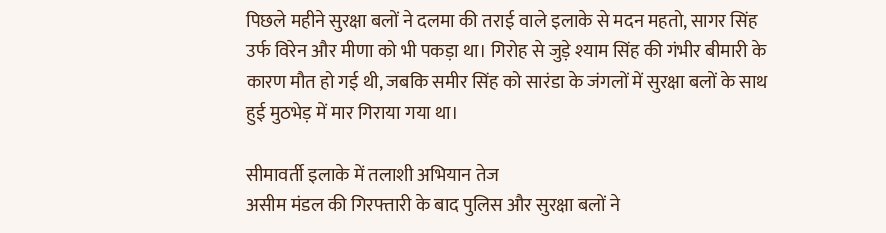पिछले महीने सुरक्षा बलों ने दलमा की तराई वाले इलाके से मदन महतो, सागर सिंह उर्फ विरेन और मीणा को भी पकड़ा था। गिरोह से जुड़े श्याम सिंह की गंभीर बीमारी के कारण मौत हो गई थी, जबकि समीर सिंह को सारंडा के जंगलों में सुरक्षा बलों के साथ हुई मुठभेड़ में मार गिराया गया था।

सीमावर्ती इलाके में तलाशी अभियान तेज
असीम मंडल की गिरफ्तारी के बाद पुलिस और सुरक्षा बलों ने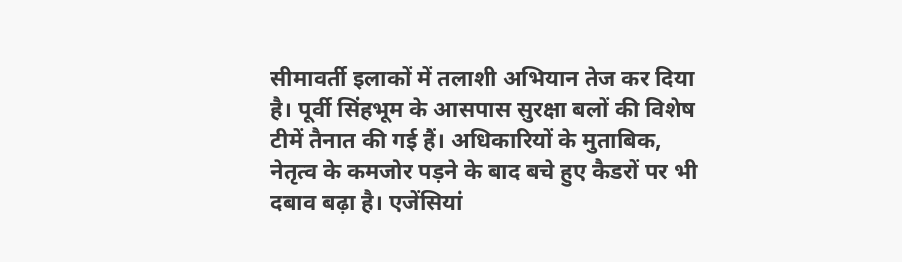सीमावर्ती इलाकों में तलाशी अभियान तेज कर दिया है। पूर्वी सिंहभूम के आसपास सुरक्षा बलों की विशेष टीमें तैनात की गई हैं। अधिकारियों के मुताबिक, नेतृत्व के कमजोर पड़ने के बाद बचे हुए कैडरों पर भी दबाव बढ़ा है। एजेंसियां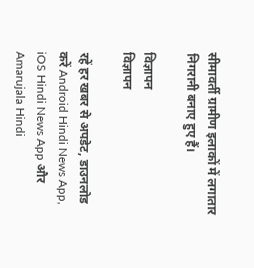सीमावर्ती ग्रामीण इलाकों में लगातार निगरानी बनाए हुए हैं।

विज्ञापन
विज्ञापन

रहें हर खबर से अपडेट, डाउनलोड करें Android Hindi News App, iOS Hindi News App और Amarujala Hindi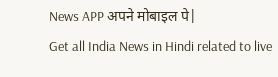News APP अपने मोबाइल पे|
Get all India News in Hindi related to live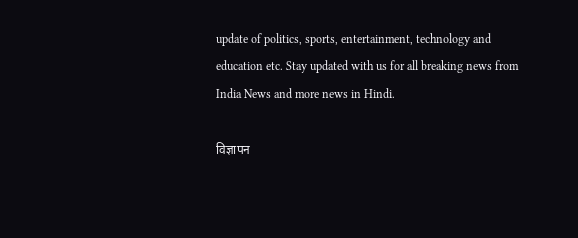update of politics, sports, entertainment, technology and education etc. Stay updated with us for all breaking news from India News and more news in Hindi.

विज्ञापन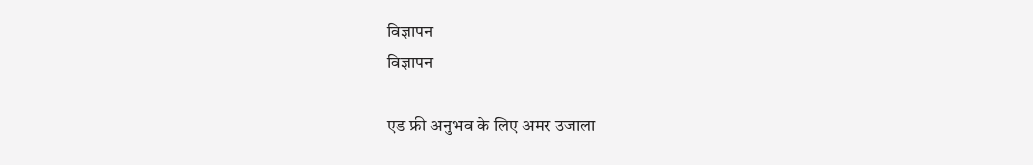विज्ञापन
विज्ञापन

एड फ्री अनुभव के लिए अमर उजाला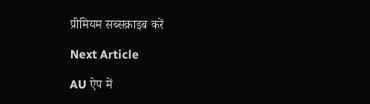प्रीमियम सब्सक्राइब करें

Next Article

AU ऐप में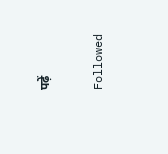पढ़ें

Followed